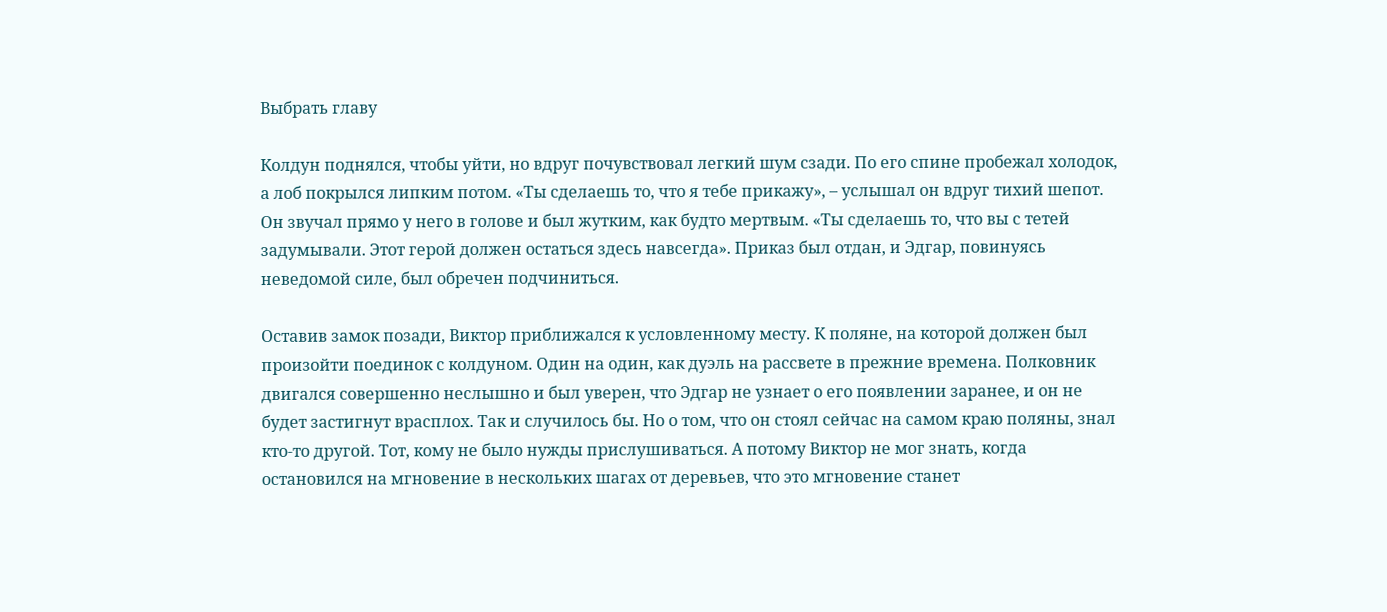Выбрать главу

Колдун поднялся, чтобы уйти, но вдруг почувствовал легкий шум сзади. По его спине пробежал холодок, а лоб покрылся липким потом. «Ты сделаешь то, что я тебе прикажу», – услышал он вдруг тихий шепот. Он звучал прямо у него в голове и был жутким, как будто мертвым. «Ты сделаешь то, что вы с тетей задумывали. Этот герой должен остаться здесь навсегда». Приказ был отдан, и Эдгар, повинуясь неведомой силе, был обречен подчиниться.

Оставив замок позади, Виктор приближался к условленному месту. К поляне, на которой должен был произойти поединок с колдуном. Один на один, как дуэль на рассвете в прежние времена. Полковник двигался совершенно неслышно и был уверен, что Эдгар не узнает о его появлении заранее, и он не будет застигнут врасплох. Так и случилось бы. Но о том, что он стоял сейчас на самом краю поляны, знал кто-то другой. Тот, кому не было нужды прислушиваться. А потому Виктор не мог знать, когда остановился на мгновение в нескольких шагах от деревьев, что это мгновение станет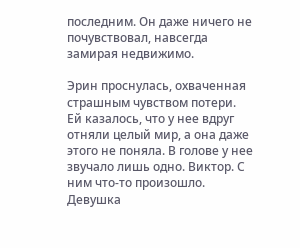последним. Он даже ничего не почувствовал, навсегда замирая недвижимо.

Эрин проснулась, охваченная страшным чувством потери. Ей казалось, что у нее вдруг отняли целый мир, а она даже этого не поняла. В голове у нее звучало лишь одно. Виктор. С ним что-то произошло. Девушка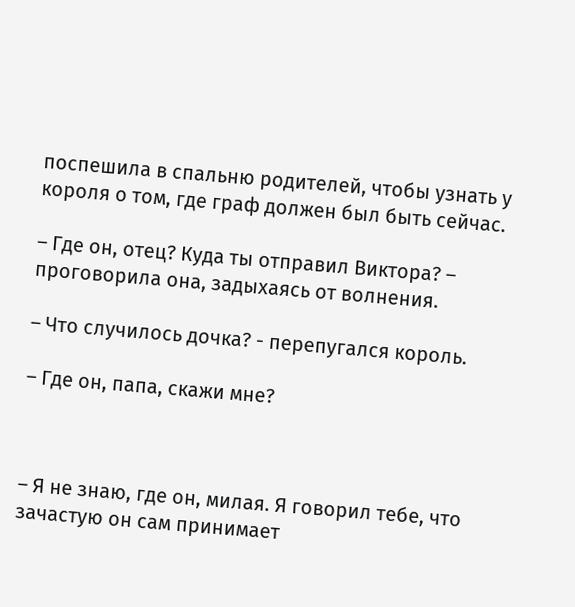поспешила в спальню родителей, чтобы узнать у короля о том, где граф должен был быть сейчас.

– Где он, отец? Куда ты отправил Виктора? – проговорила она, задыхаясь от волнения.

– Что случилось дочка? - перепугался король.

– Где он, папа, скажи мне?



– Я не знаю, где он, милая. Я говорил тебе, что зачастую он сам принимает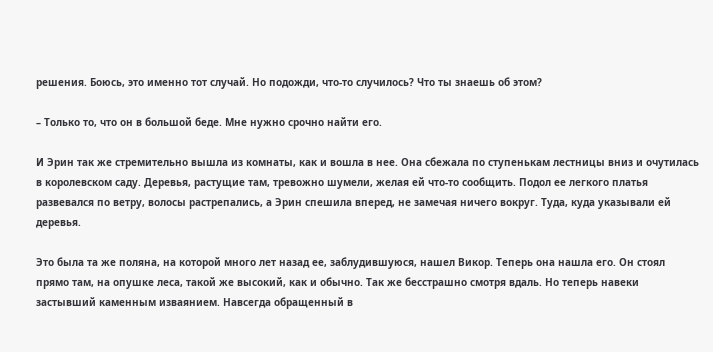решения. Боюсь, это именно тот случай. Но подожди, что-то случилось? Что ты знаешь об этом?

– Только то, что он в большой беде. Мне нужно срочно найти его.

И Эрин так же стремительно вышла из комнаты, как и вошла в нее. Она сбежала по ступенькам лестницы вниз и очутилась в королевском саду. Деревья, растущие там, тревожно шумели, желая ей что-то сообщить. Подол ее легкого платья развевался по ветру, волосы растрепались, а Эрин спешила вперед, не замечая ничего вокруг. Туда, куда указывали ей деревья.

Это была та же поляна, на которой много лет назад ее, заблудившуюся, нашел Викор. Теперь она нашла его. Он стоял прямо там, на опушке леса, такой же высокий, как и обычно. Так же бесстрашно смотря вдаль. Но теперь навеки застывший каменным изваянием. Навсегда обращенный в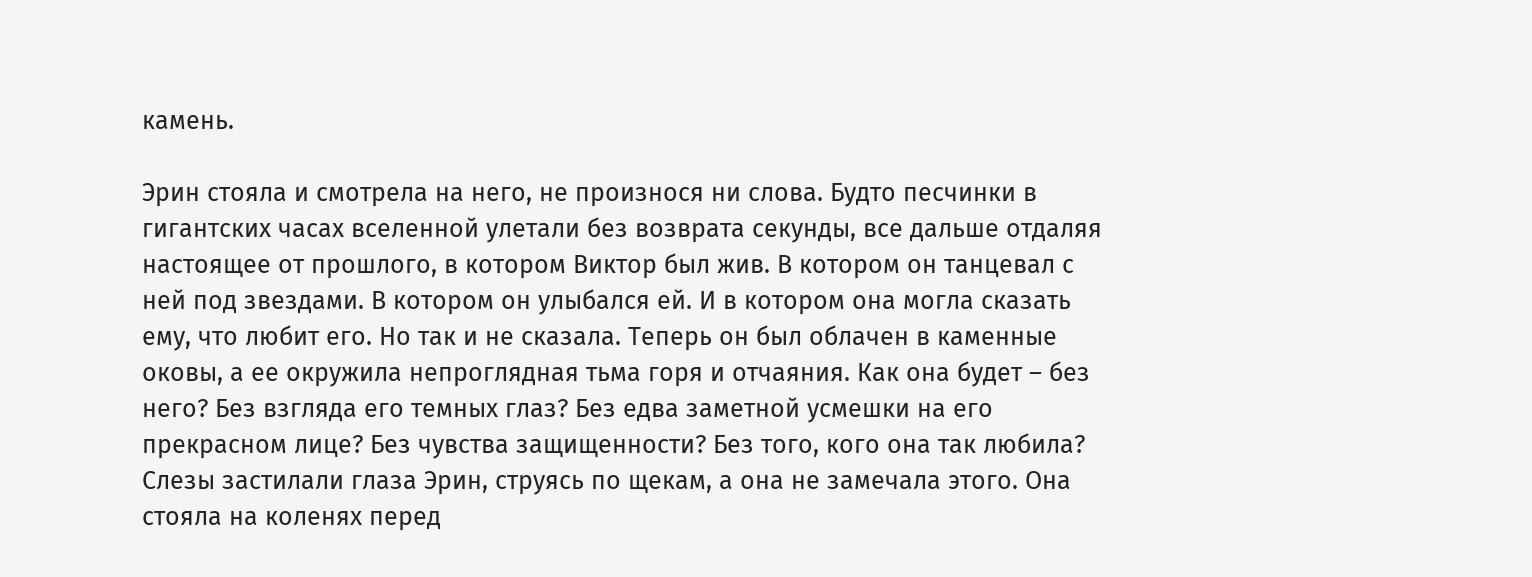камень.

Эрин стояла и смотрела на него, не произнося ни слова. Будто песчинки в гигантских часах вселенной улетали без возврата секунды, все дальше отдаляя настоящее от прошлого, в котором Виктор был жив. В котором он танцевал с ней под звездами. В котором он улыбался ей. И в котором она могла сказать ему, что любит его. Но так и не сказала. Теперь он был облачен в каменные оковы, а ее окружила непроглядная тьма горя и отчаяния. Как она будет – без него? Без взгляда его темных глаз? Без едва заметной усмешки на его прекрасном лице? Без чувства защищенности? Без того, кого она так любила? Слезы застилали глаза Эрин, струясь по щекам, а она не замечала этого. Она стояла на коленях перед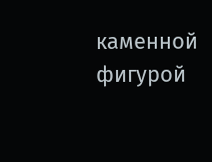каменной фигурой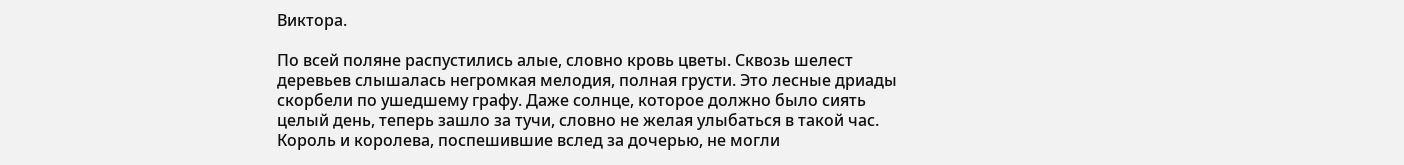Виктора.

По всей поляне распустились алые, словно кровь цветы. Сквозь шелест деревьев слышалась негромкая мелодия, полная грусти. Это лесные дриады скорбели по ушедшему графу. Даже солнце, которое должно было сиять целый день, теперь зашло за тучи, словно не желая улыбаться в такой час. Король и королева, поспешившие вслед за дочерью, не могли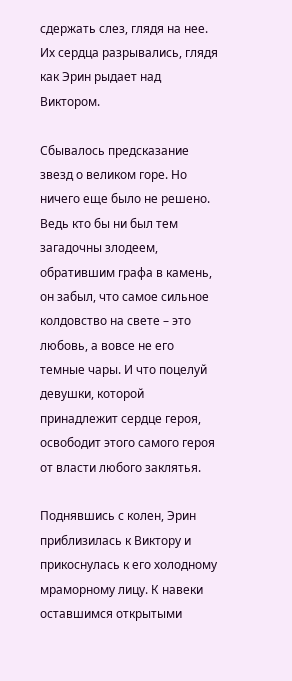сдержать слез, глядя на нее. Их сердца разрывались, глядя как Эрин рыдает над Виктором.

Сбывалось предсказание звезд о великом горе. Но ничего еще было не решено. Ведь кто бы ни был тем загадочны злодеем, обратившим графа в камень, он забыл, что самое сильное колдовство на свете – это любовь, а вовсе не его темные чары. И что поцелуй девушки, которой принадлежит сердце героя, освободит этого самого героя от власти любого заклятья.

Поднявшись с колен, Эрин приблизилась к Виктору и прикоснулась к его холодному мраморному лицу. К навеки оставшимся открытыми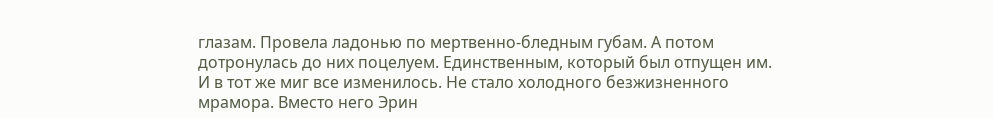глазам. Провела ладонью по мертвенно-бледным губам. А потом дотронулась до них поцелуем. Единственным, который был отпущен им. И в тот же миг все изменилось. Не стало холодного безжизненного мрамора. Вместо него Эрин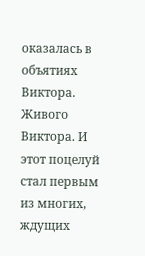оказалась в объятиях Виктора. Живого Виктора. И этот поцелуй стал первым из многих, ждущих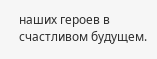наших героев в счастливом будущем.